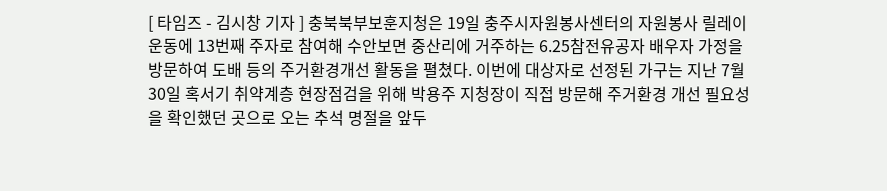[ 타임즈 - 김시창 기자 ] 충북북부보훈지청은 19일 충주시자원봉사센터의 자원봉사 릴레이운동에 13번째 주자로 참여해 수안보면 중산리에 거주하는 6.25참전유공자 배우자 가정을 방문하여 도배 등의 주거환경개선 활동을 펼쳤다. 이번에 대상자로 선정된 가구는 지난 7월 30일 혹서기 취약계층 현장점검을 위해 박용주 지청장이 직접 방문해 주거환경 개선 필요성을 확인했던 곳으로 오는 추석 명절을 앞두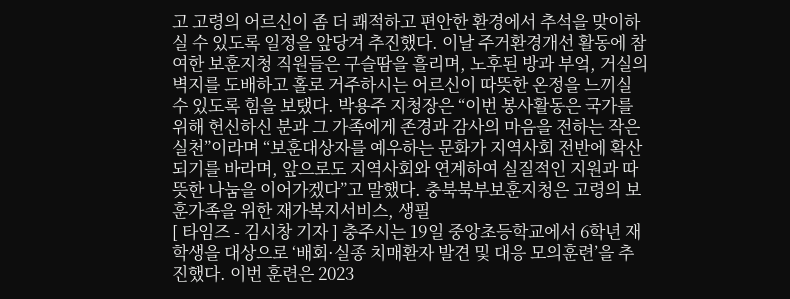고 고령의 어르신이 좀 더 쾌적하고 편안한 환경에서 추석을 맞이하실 수 있도록 일정을 앞당겨 추진했다. 이날 주거환경개선 활동에 참여한 보훈지청 직원들은 구슬땀을 흘리며, 노후된 방과 부엌, 거실의 벽지를 도배하고 홀로 거주하시는 어르신이 따뜻한 온정을 느끼실 수 있도록 힘을 보탰다. 박용주 지청장은 “이번 봉사활동은 국가를 위해 헌신하신 분과 그 가족에게 존경과 감사의 마음을 전하는 작은 실천”이라며 “보훈대상자를 예우하는 문화가 지역사회 전반에 확산되기를 바라며, 앞으로도 지역사회와 연계하여 실질적인 지원과 따뜻한 나눔을 이어가겠다”고 말했다. 충북북부보훈지청은 고령의 보훈가족을 위한 재가복지서비스, 생필
[ 타임즈 - 김시창 기자 ] 충주시는 19일 중앙초등학교에서 6학년 재학생을 대상으로 ‘배회·실종 치매환자 발견 및 대응 모의훈련’을 추진했다. 이번 훈련은 2023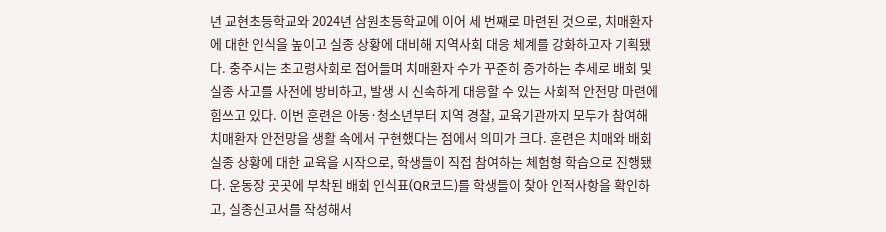년 교현초등학교와 2024년 삼원초등학교에 이어 세 번째로 마련된 것으로, 치매환자에 대한 인식을 높이고 실종 상황에 대비해 지역사회 대응 체계를 강화하고자 기획됐다. 충주시는 초고령사회로 접어들며 치매환자 수가 꾸준히 증가하는 추세로 배회 및 실종 사고를 사전에 방비하고, 발생 시 신속하게 대응할 수 있는 사회적 안전망 마련에 힘쓰고 있다. 이번 훈련은 아동·청소년부터 지역 경찰, 교육기관까지 모두가 참여해 치매환자 안전망을 생활 속에서 구현했다는 점에서 의미가 크다. 훈련은 치매와 배회 실종 상황에 대한 교육을 시작으로, 학생들이 직접 참여하는 체험형 학습으로 진행됐다. 운동장 곳곳에 부착된 배회 인식표(QR코드)를 학생들이 찾아 인적사항을 확인하고, 실종신고서를 작성해서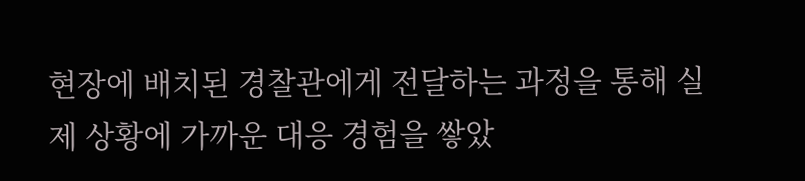현장에 배치된 경찰관에게 전달하는 과정을 통해 실제 상황에 가까운 대응 경험을 쌓았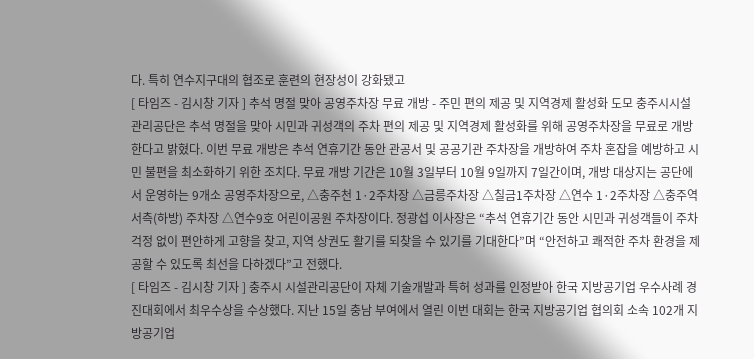다. 특히 연수지구대의 협조로 훈련의 현장성이 강화됐고
[ 타임즈 - 김시창 기자 ] 추석 명절 맞아 공영주차장 무료 개방 - 주민 편의 제공 및 지역경제 활성화 도모 충주시시설관리공단은 추석 명절을 맞아 시민과 귀성객의 주차 편의 제공 및 지역경제 활성화를 위해 공영주차장을 무료로 개방한다고 밝혔다. 이번 무료 개방은 추석 연휴기간 동안 관공서 및 공공기관 주차장을 개방하여 주차 혼잡을 예방하고 시민 불편을 최소화하기 위한 조치다. 무료 개방 기간은 10월 3일부터 10월 9일까지 7일간이며, 개방 대상지는 공단에서 운영하는 9개소 공영주차장으로, △충주천 1·2주차장 △금릉주차장 △칠금1주차장 △연수 1·2주차장 △충주역 서측(하방) 주차장 △연수9호 어린이공원 주차장이다. 정광섭 이사장은 “추석 연휴기간 동안 시민과 귀성객들이 주차 걱정 없이 편안하게 고향을 찾고, 지역 상권도 활기를 되찾을 수 있기를 기대한다”며 “안전하고 쾌적한 주차 환경을 제공할 수 있도록 최선을 다하겠다”고 전했다.
[ 타임즈 - 김시창 기자 ] 충주시 시설관리공단이 자체 기술개발과 특허 성과를 인정받아 한국 지방공기업 우수사례 경진대회에서 최우수상을 수상했다. 지난 15일 충남 부여에서 열린 이번 대회는 한국 지방공기업 협의회 소속 102개 지방공기업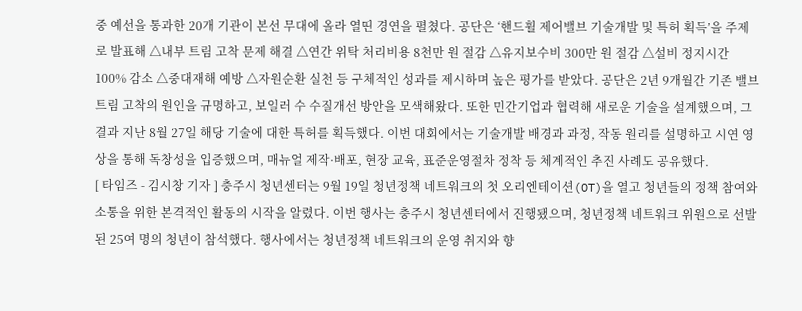중 예선을 통과한 20개 기관이 본선 무대에 올라 열띤 경연을 펼쳤다. 공단은 ‘핸드휠 제어밸브 기술개발 및 특허 획득’을 주제로 발표해 △내부 트림 고착 문제 해결 △연간 위탁 처리비용 8천만 원 절감 △유지보수비 300만 원 절감 △설비 정지시간 100% 감소 △중대재해 예방 △자원순환 실천 등 구체적인 성과를 제시하며 높은 평가를 받았다. 공단은 2년 9개월간 기존 밸브 트림 고착의 원인을 규명하고, 보일러 수 수질개선 방안을 모색해왔다. 또한 민간기업과 협력해 새로운 기술을 설계했으며, 그 결과 지난 8월 27일 해당 기술에 대한 특허를 획득했다. 이번 대회에서는 기술개발 배경과 과정, 작동 원리를 설명하고 시연 영상을 통해 독창성을 입증했으며, 매뉴얼 제작·배포, 현장 교육, 표준운영절차 정착 등 체계적인 추진 사례도 공유했다.
[ 타임즈 - 김시창 기자 ] 충주시 청년센터는 9월 19일 청년정책 네트워크의 첫 오리엔테이션(OT)을 열고 청년들의 정책 참여와 소통을 위한 본격적인 활동의 시작을 알렸다. 이번 행사는 충주시 청년센터에서 진행됐으며, 청년정책 네트워크 위원으로 선발된 25여 명의 청년이 참석했다. 행사에서는 청년정책 네트워크의 운영 취지와 향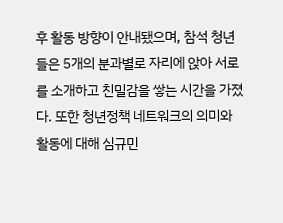후 활동 방향이 안내됐으며, 참석 청년들은 5개의 분과별로 자리에 앉아 서로를 소개하고 친밀감을 쌓는 시간을 가졌다. 또한 청년정책 네트워크의 의미와 활동에 대해 심규민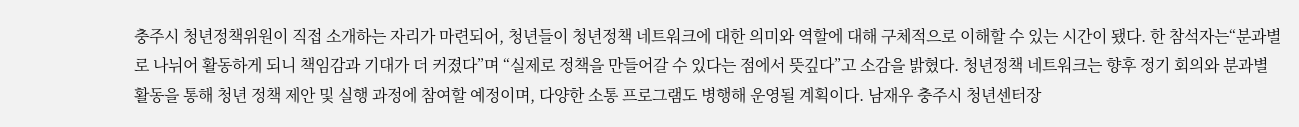충주시 청년정책위원이 직접 소개하는 자리가 마련되어, 청년들이 청년정책 네트워크에 대한 의미와 역할에 대해 구체적으로 이해할 수 있는 시간이 됐다. 한 참석자는“분과별로 나뉘어 활동하게 되니 책임감과 기대가 더 커졌다”며 “실제로 정책을 만들어갈 수 있다는 점에서 뜻깊다”고 소감을 밝혔다. 청년정책 네트워크는 향후 정기 회의와 분과별 활동을 통해 청년 정책 제안 및 실행 과정에 참여할 예정이며, 다양한 소통 프로그램도 병행해 운영될 계획이다. 남재우 충주시 청년센터장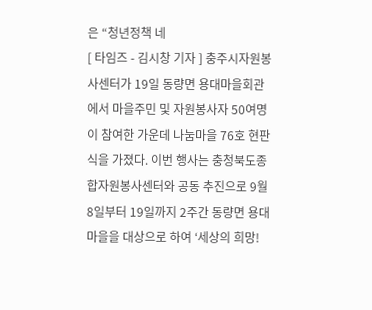은 “청년정책 네
[ 타임즈 - 김시창 기자 ] 충주시자원봉사센터가 19일 동량면 용대마을회관에서 마을주민 및 자원봉사자 50여명이 참여한 가운데 나눔마을 76호 현판식을 가졌다. 이번 행사는 충청북도종합자원봉사센터와 공동 추진으로 9월 8일부터 19일까지 2주간 동량면 용대마을을 대상으로 하여 ‘세상의 희망!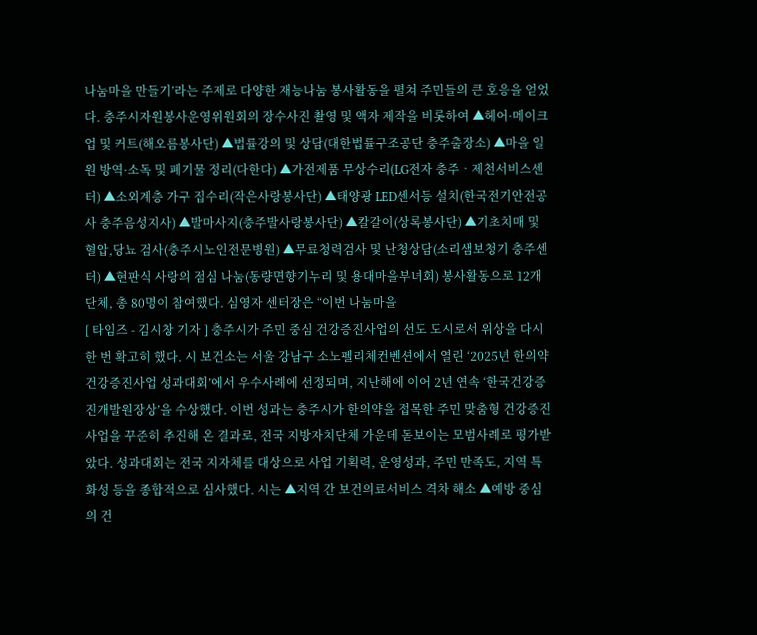나눔마을 만들기’라는 주제로 다양한 재능나눔 봉사활동을 펼쳐 주민들의 큰 호응을 얻었다. 충주시자원봉사운영위원회의 장수사진 촬영 및 액자 제작을 비롯하여 ▲헤어·메이크업 및 커트(해오름봉사단) ▲법률강의 및 상담(대한법률구조공단 충주출장소) ▲마을 일원 방역·소독 및 폐기물 정리(다한다) ▲가전제품 무상수리(LG전자 충주‧제천서비스센터) ▲소외계층 가구 집수리(작은사랑봉사단) ▲태양광 LED센서등 설치(한국전기안전공사 충주음성지사) ▲발마사지(충주발사랑봉사단) ▲칼갈이(상록봉사단) ▲기초치매 및 혈압,당뇨 검사(충주시노인전문병원) ▲무료청력검사 및 난청상담(소리샘보청기 충주센터) ▲현판식 사랑의 점심 나눔(동량면향기누리 및 용대마을부녀회) 봉사활동으로 12개 단체, 총 80명이 참여했다. 심영자 센터장은 “이번 나눔마을
[ 타임즈 - 김시창 기자 ] 충주시가 주민 중심 건강증진사업의 선도 도시로서 위상을 다시 한 번 확고히 했다. 시 보건소는 서울 강남구 소노펠리체컨벤션에서 열린 ‘2025년 한의약건강증진사업 성과대회’에서 우수사례에 선정되며, 지난해에 이어 2년 연속 ‘한국건강증진개발원장상’을 수상했다. 이번 성과는 충주시가 한의약을 접목한 주민 맞춤형 건강증진사업을 꾸준히 추진해 온 결과로, 전국 지방자치단체 가운데 돋보이는 모범사례로 평가받았다. 성과대회는 전국 지자체를 대상으로 사업 기획력, 운영성과, 주민 만족도, 지역 특화성 등을 종합적으로 심사했다. 시는 ▲지역 간 보건의료서비스 격차 해소 ▲예방 중심의 건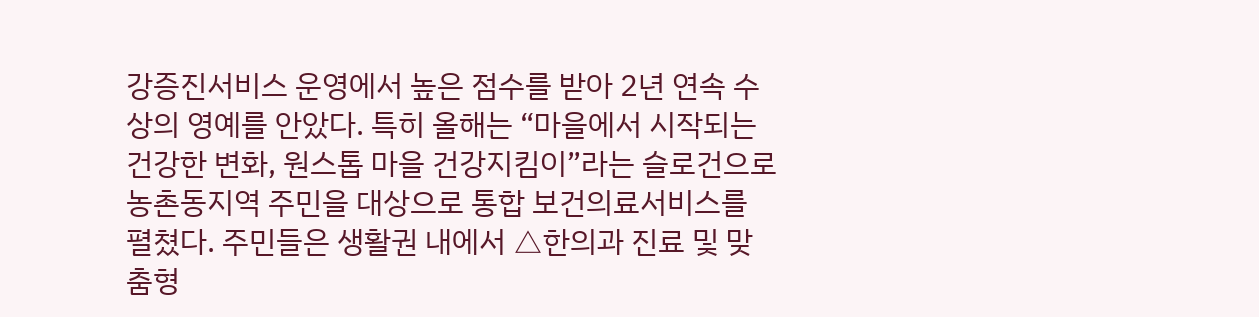강증진서비스 운영에서 높은 점수를 받아 2년 연속 수상의 영예를 안았다. 특히 올해는 “마을에서 시작되는 건강한 변화, 원스톱 마을 건강지킴이”라는 슬로건으로 농촌동지역 주민을 대상으로 통합 보건의료서비스를 펼쳤다. 주민들은 생활권 내에서 △한의과 진료 및 맞춤형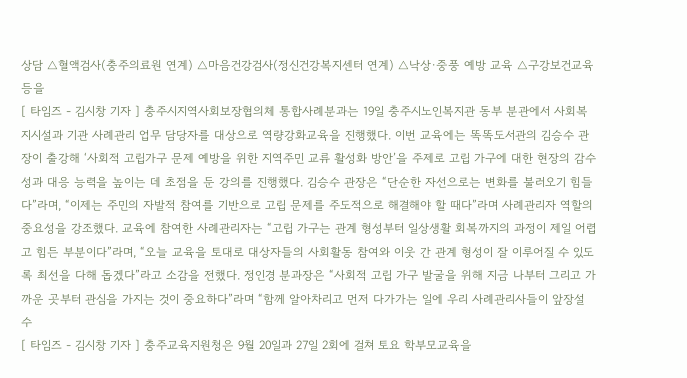상담 △혈액검사(충주의료원 연계) △마음건강검사(정신건강복지센터 연계) △낙상·중풍 예방 교육 △구강보건교육 등을
[ 타임즈 - 김시창 기자 ] 충주시지역사회보장협의체 통합사례분과는 19일 충주시노인복지관 동부 분관에서 사회복지시설과 기관 사례관리 업무 담당자를 대상으로 역량강화교육을 진행했다. 이번 교육에는 똑똑도서관의 김승수 관장이 출강해 ‘사회적 고립가구 문제 예방을 위한 지역주민 교류 활성화 방안’을 주제로 고립 가구에 대한 현장의 감수성과 대응 능력을 높이는 데 초점을 둔 강의를 진행했다. 김승수 관장은 “단순한 자선으로는 변화를 불러오기 힘들다”라며, “이제는 주민의 자발적 참여를 기반으로 고립 문제를 주도적으로 해결해야 할 때다”라며 사례관리자 역할의 중요성을 강조했다. 교육에 참여한 사례관리자는 “고립 가구는 관계 형성부터 일상생활 회복까지의 과정이 제일 어렵고 힘든 부분이다”라며, “오늘 교육을 토대로 대상자들의 사회활동 참여와 이웃 간 관계 형성이 잘 이루어질 수 있도록 최선을 다해 돕겠다”라고 소감을 전했다. 정인경 분과장은 “사회적 고립 가구 발굴을 위해 지금 나부터 그리고 가까운 곳부터 관심을 가지는 것이 중요하다”라며 “함께 알아차리고 먼저 다가가는 일에 우리 사례관리사들이 앞장설 수
[ 타임즈 - 김시창 기자 ] 충주교육지원청은 9월 20일과 27일 2회에 걸쳐 토요 학부모교육을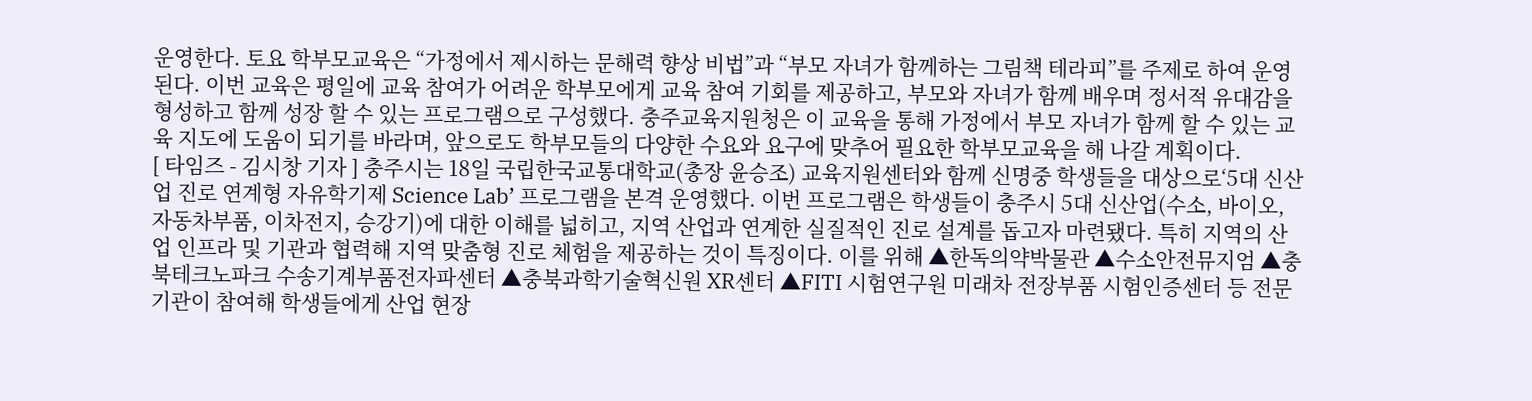운영한다. 토요 학부모교육은 “가정에서 제시하는 문해력 향상 비법”과 “부모 자녀가 함께하는 그림책 테라피”를 주제로 하여 운영된다. 이번 교육은 평일에 교육 참여가 어려운 학부모에게 교육 참여 기회를 제공하고, 부모와 자녀가 함께 배우며 정서적 유대감을 형성하고 함께 성장 할 수 있는 프로그램으로 구성했다. 충주교육지원청은 이 교육을 통해 가정에서 부모 자녀가 함께 할 수 있는 교육 지도에 도움이 되기를 바라며, 앞으로도 학부모들의 다양한 수요와 요구에 맞추어 필요한 학부모교육을 해 나갈 계획이다.
[ 타임즈 - 김시창 기자 ] 충주시는 18일 국립한국교통대학교(총장 윤승조) 교육지원센터와 함께 신명중 학생들을 대상으로‘5대 신산업 진로 연계형 자유학기제 Science Lab’ 프로그램을 본격 운영했다. 이번 프로그램은 학생들이 충주시 5대 신산업(수소, 바이오, 자동차부품, 이차전지, 승강기)에 대한 이해를 넓히고, 지역 산업과 연계한 실질적인 진로 설계를 돕고자 마련됐다. 특히 지역의 산업 인프라 및 기관과 협력해 지역 맞춤형 진로 체험을 제공하는 것이 특징이다. 이를 위해 ▲한독의약박물관 ▲수소안전뮤지엄 ▲충북테크노파크 수송기계부품전자파센터 ▲충북과학기술혁신원 XR센터 ▲FITI 시험연구원 미래차 전장부품 시험인증센터 등 전문 기관이 참여해 학생들에게 산업 현장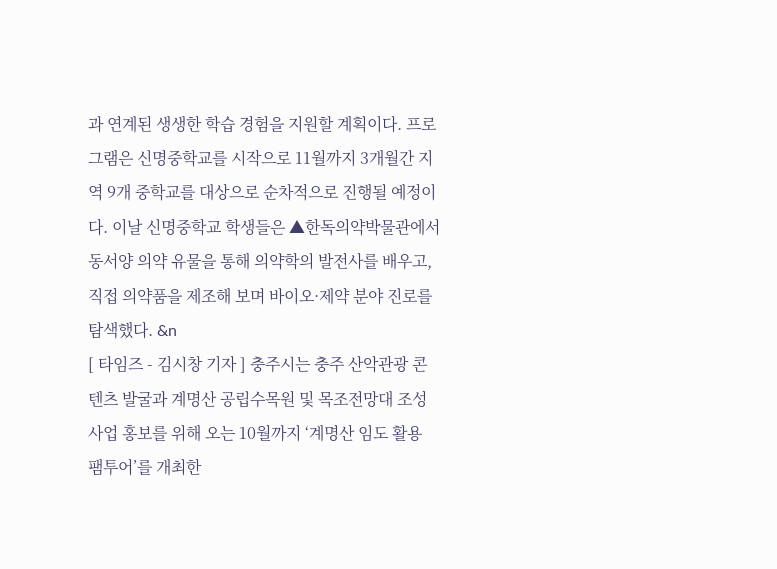과 연계된 생생한 학습 경험을 지원할 계획이다. 프로그램은 신명중학교를 시작으로 11월까지 3개월간 지역 9개 중학교를 대상으로 순차적으로 진행될 예정이다. 이날 신명중학교 학생들은 ▲한독의약박물관에서 동서양 의약 유물을 통해 의약학의 발전사를 배우고, 직접 의약품을 제조해 보며 바이오·제약 분야 진로를 탐색했다. &n
[ 타임즈 - 김시창 기자 ] 충주시는 충주 산악관광 콘텐츠 발굴과 계명산 공립수목원 및 목조전망대 조성사업 홍보를 위해 오는 10월까지 ‘계명산 임도 활용 팸투어’를 개최한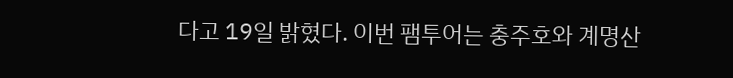다고 19일 밝혔다. 이번 팸투어는 충주호와 계명산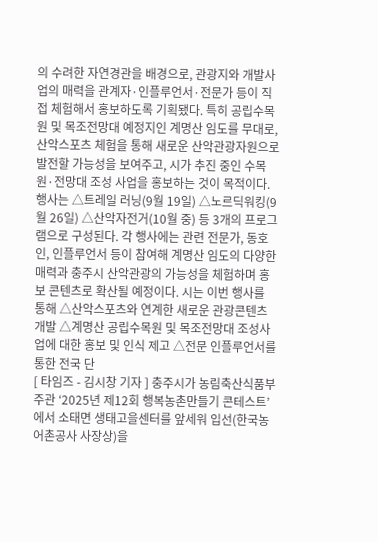의 수려한 자연경관을 배경으로, 관광지와 개발사업의 매력을 관계자·인플루언서·전문가 등이 직접 체험해서 홍보하도록 기획됐다. 특히 공립수목원 및 목조전망대 예정지인 계명산 임도를 무대로, 산악스포츠 체험을 통해 새로운 산악관광자원으로 발전할 가능성을 보여주고, 시가 추진 중인 수목원·전망대 조성 사업을 홍보하는 것이 목적이다. 행사는 △트레일 러닝(9월 19일) △노르딕워킹(9월 26일) △산악자전거(10월 중) 등 3개의 프로그램으로 구성된다. 각 행사에는 관련 전문가, 동호인, 인플루언서 등이 참여해 계명산 임도의 다양한 매력과 충주시 산악관광의 가능성을 체험하며 홍보 콘텐츠로 확산될 예정이다. 시는 이번 행사를 통해 △산악스포츠와 연계한 새로운 관광콘텐츠 개발 △계명산 공립수목원 및 목조전망대 조성사업에 대한 홍보 및 인식 제고 △전문 인플루언서를 통한 전국 단
[ 타임즈 - 김시창 기자 ] 충주시가 농림축산식품부 주관 ‘2025년 제12회 행복농촌만들기 콘테스트’에서 소태면 생태고을센터를 앞세워 입선(한국농어촌공사 사장상)을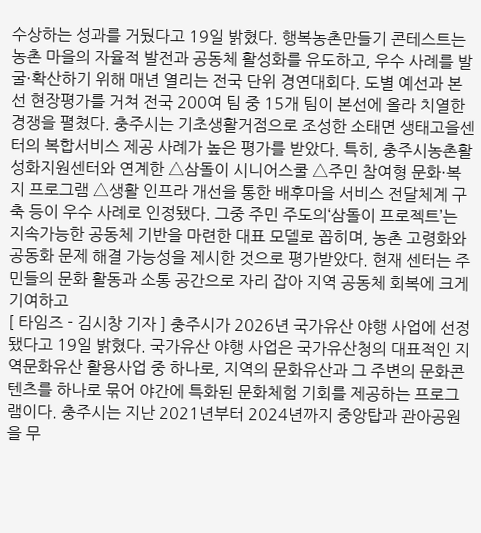수상하는 성과를 거뒀다고 19일 밝혔다. 행복농촌만들기 콘테스트는 농촌 마을의 자율적 발전과 공동체 활성화를 유도하고, 우수 사례를 발굴·확산하기 위해 매년 열리는 전국 단위 경연대회다. 도별 예선과 본선 현장평가를 거쳐 전국 200여 팀 중 15개 팀이 본선에 올라 치열한 경쟁을 펼쳤다. 충주시는 기초생활거점으로 조성한 소태면 생태고을센터의 복합서비스 제공 사례가 높은 평가를 받았다. 특히, 충주시농촌활성화지원센터와 연계한 △삼돌이 시니어스쿨 △주민 참여형 문화·복지 프로그램 △생활 인프라 개선을 통한 배후마을 서비스 전달체계 구축 등이 우수 사례로 인정됐다. 그중 주민 주도의‘삼돌이 프로젝트’는 지속가능한 공동체 기반을 마련한 대표 모델로 꼽히며, 농촌 고령화와 공동화 문제 해결 가능성을 제시한 것으로 평가받았다. 현재 센터는 주민들의 문화 활동과 소통 공간으로 자리 잡아 지역 공동체 회복에 크게 기여하고
[ 타임즈 - 김시창 기자 ] 충주시가 2026년 국가유산 야행 사업에 선정됐다고 19일 밝혔다. 국가유산 야행 사업은 국가유산청의 대표적인 지역문화유산 활용사업 중 하나로, 지역의 문화유산과 그 주변의 문화콘텐츠를 하나로 묶어 야간에 특화된 문화체험 기회를 제공하는 프로그램이다. 충주시는 지난 2021년부터 2024년까지 중앙탑과 관아공원을 무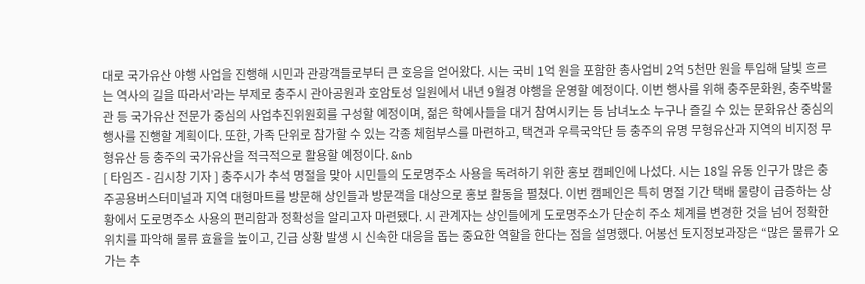대로 국가유산 야행 사업을 진행해 시민과 관광객들로부터 큰 호응을 얻어왔다. 시는 국비 1억 원을 포함한 총사업비 2억 5천만 원을 투입해 달빛 흐르는 역사의 길을 따라서’라는 부제로 충주시 관아공원과 호암토성 일원에서 내년 9월경 야행을 운영할 예정이다. 이번 행사를 위해 충주문화원, 충주박물관 등 국가유산 전문가 중심의 사업추진위원회를 구성할 예정이며, 젊은 학예사들을 대거 참여시키는 등 남녀노소 누구나 즐길 수 있는 문화유산 중심의 행사를 진행할 계획이다. 또한, 가족 단위로 참가할 수 있는 각종 체험부스를 마련하고, 택견과 우륵국악단 등 충주의 유명 무형유산과 지역의 비지정 무형유산 등 충주의 국가유산을 적극적으로 활용할 예정이다. &nb
[ 타임즈 - 김시창 기자 ] 충주시가 추석 명절을 맞아 시민들의 도로명주소 사용을 독려하기 위한 홍보 캠페인에 나섰다. 시는 18일 유동 인구가 많은 충주공용버스터미널과 지역 대형마트를 방문해 상인들과 방문객을 대상으로 홍보 활동을 펼쳤다. 이번 캠페인은 특히 명절 기간 택배 물량이 급증하는 상황에서 도로명주소 사용의 편리함과 정확성을 알리고자 마련됐다. 시 관계자는 상인들에게 도로명주소가 단순히 주소 체계를 변경한 것을 넘어 정확한 위치를 파악해 물류 효율을 높이고, 긴급 상황 발생 시 신속한 대응을 돕는 중요한 역할을 한다는 점을 설명했다. 어봉선 토지정보과장은 “많은 물류가 오가는 추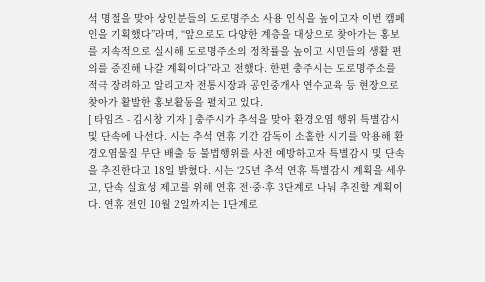석 명절을 맞아 상인분들의 도로명주소 사용 인식을 높이고자 이번 캠페인을 기획했다”라며, “앞으로도 다양한 계층을 대상으로 찾아가는 홍보를 지속적으로 실시해 도로명주소의 정착률을 높이고 시민들의 생활 편의를 증진해 나갈 계획이다”라고 전했다. 한편 충주시는 도로명주소를 적극 장려하고 알리고자 전통시장과 공인중개사 연수교육 등 현장으로 찾아가 활발한 홍보활동을 펼치고 있다.
[ 타임즈 - 김시창 기자 ] 충주시가 추석을 맞아 환경오염 행위 특별감시 및 단속에 나선다. 시는 추석 연휴 기간 감독이 소홀한 시기를 악용해 환경오염물질 무단 배출 등 불법행위를 사전 예방하고자 특별감시 및 단속을 추진한다고 18일 밝혔다. 시는 ‘25년 추석 연휴 특별감시 계획을 세우고, 단속 실효성 제고를 위해 연휴 전·중·후 3단계로 나눠 추진할 계획이다. 연휴 전인 10월 2일까지는 1단계로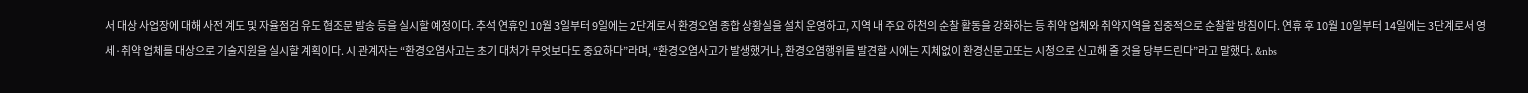서 대상 사업장에 대해 사전 계도 및 자율점검 유도 협조문 발송 등을 실시할 예정이다. 추석 연휴인 10월 3일부터 9일에는 2단계로서 환경오염 종합 상황실을 설치 운영하고, 지역 내 주요 하천의 순찰 활동을 강화하는 등 취약 업체와 취약지역을 집중적으로 순찰할 방침이다. 연휴 후 10월 10일부터 14일에는 3단계로서 영세·취약 업체를 대상으로 기술지원을 실시할 계획이다. 시 관계자는 “환경오염사고는 초기 대처가 무엇보다도 중요하다”라며, “환경오염사고가 발생했거나, 환경오염행위를 발견할 시에는 지체없이 환경신문고또는 시청으로 신고해 줄 것을 당부드린다”라고 말했다. &nbs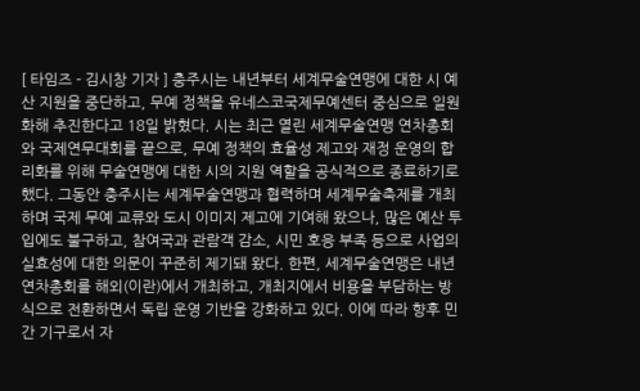[ 타임즈 - 김시창 기자 ] 충주시는 내년부터 세계무술연맹에 대한 시 예산 지원을 중단하고, 무예 정책을 유네스코국제무예센터 중심으로 일원화해 추진한다고 18일 밝혔다. 시는 최근 열린 세계무술연맹 연차총회와 국제연무대회를 끝으로, 무예 정책의 효율성 제고와 재정 운영의 합리화를 위해 무술연맹에 대한 시의 지원 역할을 공식적으로 종료하기로 했다. 그동안 충주시는 세계무술연맹과 협력하며 세계무술축제를 개최하며 국제 무예 교류와 도시 이미지 제고에 기여해 왔으나, 많은 예산 투입에도 불구하고, 참여국과 관람객 감소, 시민 호응 부족 등으로 사업의 실효성에 대한 의문이 꾸준히 제기돼 왔다. 한편, 세계무술연맹은 내년 연차총회를 해외(이란)에서 개최하고, 개최지에서 비용을 부담하는 방식으로 전환하면서 독립 운영 기반을 강화하고 있다. 이에 따라 향후 민간 기구로서 자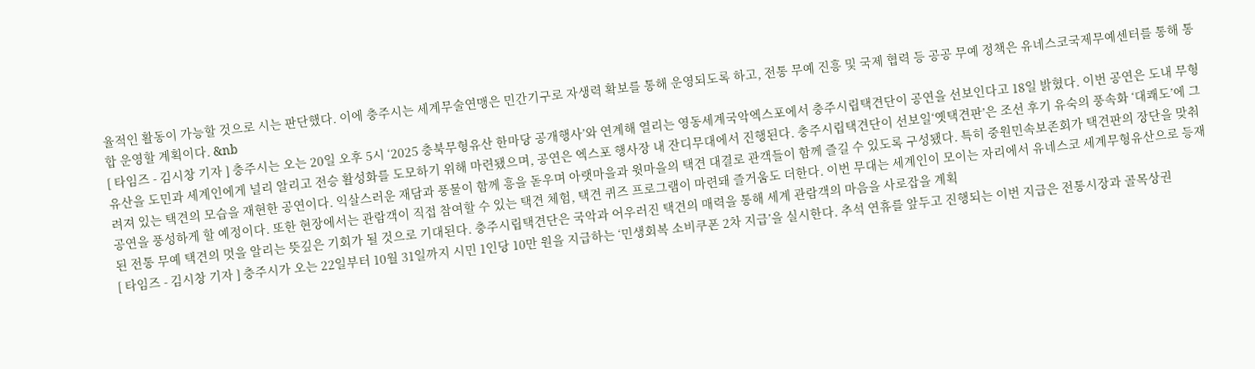율적인 활동이 가능할 것으로 시는 판단했다. 이에 충주시는 세계무술연맹은 민간기구로 자생력 확보를 통해 운영되도록 하고, 전통 무예 진흥 및 국제 협력 등 공공 무예 정책은 유네스코국제무예센터를 통해 통합 운영할 계획이다. &nb
[ 타임즈 - 김시창 기자 ] 충주시는 오는 20일 오후 5시 ‘2025 충북무형유산 한마당 공개행사’와 연계해 열리는 영동세계국악엑스포에서 충주시립택견단이 공연을 선보인다고 18일 밝혔다. 이번 공연은 도내 무형유산을 도민과 세계인에게 널리 알리고 전승 활성화를 도모하기 위해 마련됐으며, 공연은 엑스포 행사장 내 잔디무대에서 진행된다. 충주시립택견단이 선보일‘옛택견판’은 조선 후기 유숙의 풍속화 ‘대쾌도’에 그려져 있는 택견의 모습을 재현한 공연이다. 익살스러운 재담과 풍물이 함께 흥을 돋우며 아랫마을과 윗마을의 택견 대결로 관객들이 함께 즐길 수 있도록 구성됐다. 특히 중원민속보존회가 택견판의 장단을 맞춰 공연을 풍성하게 할 예정이다. 또한 현장에서는 관람객이 직접 참여할 수 있는 택견 체험, 택견 퀴즈 프로그램이 마련돼 즐거움도 더한다. 이번 무대는 세계인이 모이는 자리에서 유네스코 세계무형유산으로 등재된 전통 무예 택견의 멋을 알리는 뜻깊은 기회가 될 것으로 기대된다. 충주시립택견단은 국악과 어우러진 택견의 매력을 통해 세계 관람객의 마음을 사로잡을 계획
[ 타임즈 - 김시창 기자 ] 충주시가 오는 22일부터 10월 31일까지 시민 1인당 10만 원을 지급하는 ‘민생회복 소비쿠폰 2차 지급’을 실시한다. 추석 연휴를 앞두고 진행되는 이번 지급은 전통시장과 골목상권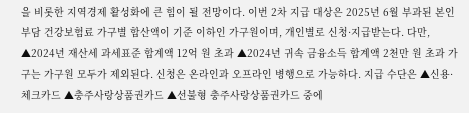을 비롯한 지역경제 활성화에 큰 힘이 될 전망이다. 이번 2차 지급 대상은 2025년 6월 부과된 본인부담 건강보험료 가구별 합산액이 기준 이하인 가구원이며, 개인별로 신청·지급받는다. 다만, ▲2024년 재산세 과세표준 합계액 12억 원 초과 ▲2024년 귀속 금융소득 합계액 2천만 원 초과 가구는 가구원 모두가 제외된다. 신청은 온라인과 오프라인 병행으로 가능하다. 지급 수단은 ▲신용·체크카드 ▲충주사랑상품권카드 ▲선불형 충주사랑상품권카드 중에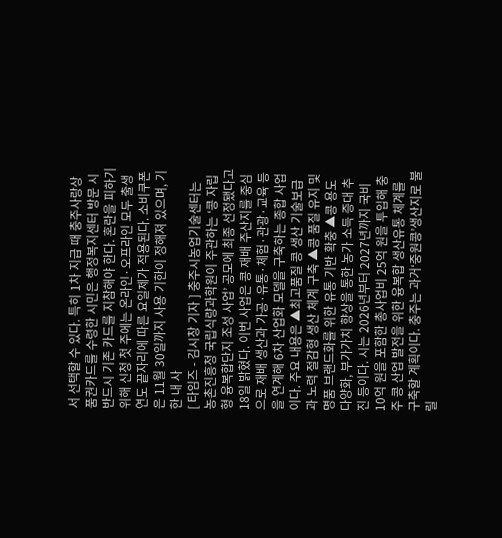서 선택할 수 있다. 특히 1차 지급 때 충주사랑상품권카드를 수령한 시민은 행정복지센터 방문 시 반드시 기존 카드를 지참해야 한다. 혼란을 피하기 위해 신청 첫 주에는 온라인·오프라인 모두 출생연도 끝자리에 따른 요일제가 적용된다. 소비쿠폰은 11월 30일까지 사용 기한이 정해져 있으며, 기한 내 사
[ 타임즈 - 김시창 기자 ] 충주시농업기술센터는 농촌진흥청 국립식량과학원이 주관하는 ‘콩 자립형 융복합단지 조성 사업’ 공모에 최종 선정됐다고 18일 밝혔다. 이번 사업은 콩 재배 주산지를 중심으로 재배 생산과 가공·유통·체험·관광·교육 등을 연계해 6차 산업화 모델을 구축하는 종합 사업이다. 주요 내용은 ▲최고품질 콩 생산 기술보급과 노력 절감형 생산 체계 구축 ▲콩 품질 유지 및 명품 브랜드화를 위한 유통 기반 확충 ▲콩 용도 다양화, 부가가치 향상을 통한 농가 소득 증대 추진 등이다. 시는 2026년부터 2027년까지 국비 10억 원을 포함한 총사업비 25억 원을 투입해 충주 콩 산업 발전을 위한 융복합 생산유통 체계를 구축할 계획이다. 충주는 과거‘중원콩’생산지로 불릴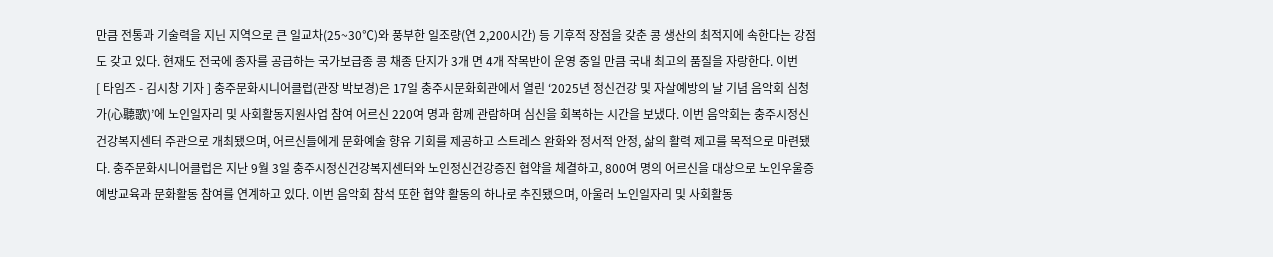만큼 전통과 기술력을 지닌 지역으로 큰 일교차(25~30℃)와 풍부한 일조량(연 2,200시간) 등 기후적 장점을 갖춘 콩 생산의 최적지에 속한다는 강점도 갖고 있다. 현재도 전국에 종자를 공급하는 국가보급종 콩 채종 단지가 3개 면 4개 작목반이 운영 중일 만큼 국내 최고의 품질을 자랑한다. 이번
[ 타임즈 - 김시창 기자 ] 충주문화시니어클럽(관장 박보경)은 17일 충주시문화회관에서 열린 ‘2025년 정신건강 및 자살예방의 날 기념 음악회 심청가(心聽歌)’에 노인일자리 및 사회활동지원사업 참여 어르신 220여 명과 함께 관람하며 심신을 회복하는 시간을 보냈다. 이번 음악회는 충주시정신건강복지센터 주관으로 개최됐으며, 어르신들에게 문화예술 향유 기회를 제공하고 스트레스 완화와 정서적 안정, 삶의 활력 제고를 목적으로 마련됐다. 충주문화시니어클럽은 지난 9월 3일 충주시정신건강복지센터와 노인정신건강증진 협약을 체결하고, 800여 명의 어르신을 대상으로 노인우울증 예방교육과 문화활동 참여를 연계하고 있다. 이번 음악회 참석 또한 협약 활동의 하나로 추진됐으며, 아울러 노인일자리 및 사회활동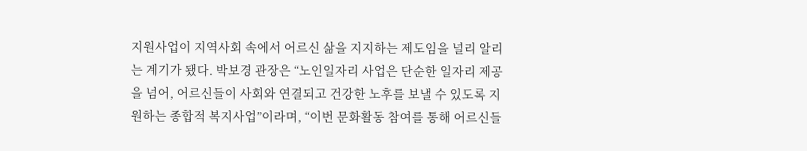지원사업이 지역사회 속에서 어르신 삶을 지지하는 제도임을 널리 알리는 계기가 됐다. 박보경 관장은 “노인일자리 사업은 단순한 일자리 제공을 넘어, 어르신들이 사회와 연결되고 건강한 노후를 보낼 수 있도록 지원하는 종합적 복지사업”이라며, “이번 문화활동 참여를 통해 어르신들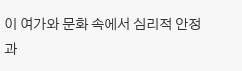이 여가와 문화 속에서 심리적 안정과